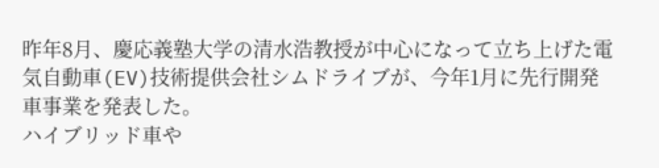昨年8月、慶応義塾大学の清水浩教授が中心になって立ち上げた電気自動車(EV)技術提供会社シムドライブが、今年1月に先行開発車事業を発表した。
ハイブリッド車や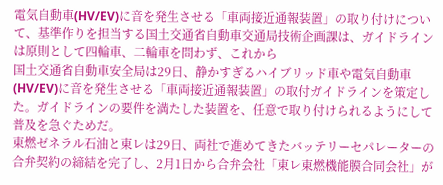電気自動車(HV/EV)に音を発生させる「車両接近通報装置」の取り付けについて、基準作りを担当する国土交通省自動車交通局技術企画課は、ガイドラインは原則として四輪車、二輪車を問わず、これから
国土交通省自動車安全局は29日、静かすぎるハイブリッド車や電気自動車(HV/EV)に音を発生させる「車両接近通報装置」の取付ガイドラインを策定した。ガイドラインの要件を満たした装置を、任意で取り付けられるようにして普及を急ぐためだ。
東燃ゼネラル石油と東レは29日、両社で進めてきたバッテリーセパレーターの合弁契約の締結を完了し、2月1日から合弁会社「東レ東燃機能膜合同会社」が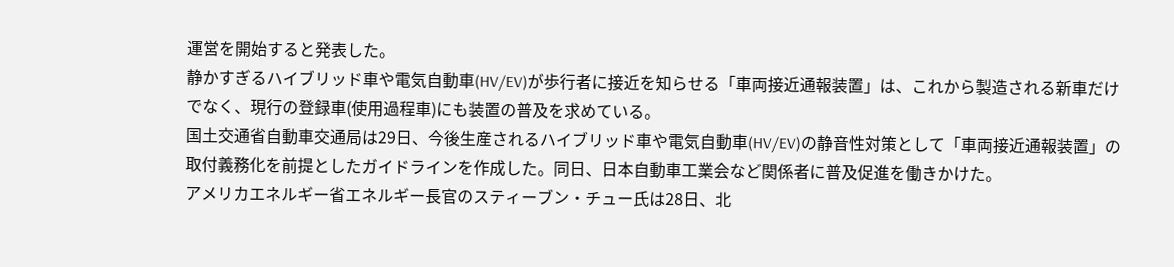運営を開始すると発表した。
静かすぎるハイブリッド車や電気自動車(HV/EV)が歩行者に接近を知らせる「車両接近通報装置」は、これから製造される新車だけでなく、現行の登録車(使用過程車)にも装置の普及を求めている。
国土交通省自動車交通局は29日、今後生産されるハイブリッド車や電気自動車(HV/EV)の静音性対策として「車両接近通報装置」の取付義務化を前提としたガイドラインを作成した。同日、日本自動車工業会など関係者に普及促進を働きかけた。
アメリカエネルギー省エネルギー長官のスティーブン・チュー氏は28日、北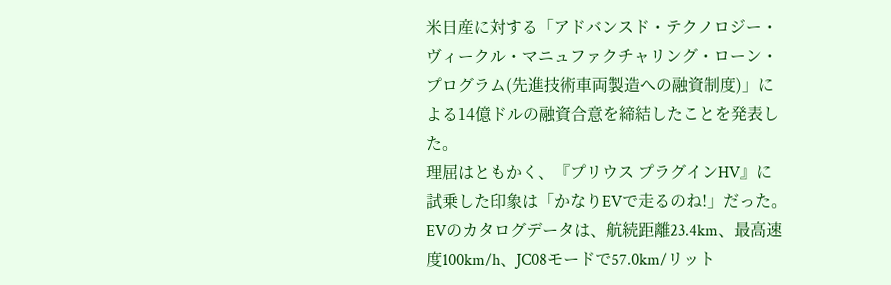米日産に対する「アドバンスド・テクノロジー・ヴィークル・マニュファクチャリング・ローン・プログラム(先進技術車両製造への融資制度)」による14億ドルの融資合意を締結したことを発表した。
理屈はともかく、『プリウス プラグインHV』に試乗した印象は「かなりEVで走るのね!」だった。EVのカタログデータは、航続距離23.4km、最高速度100km/h、JC08モードで57.0km/リット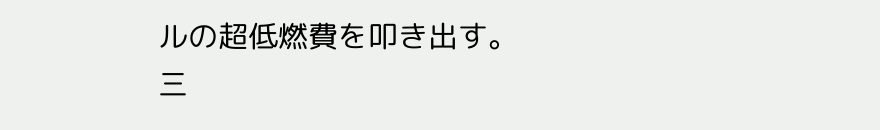ルの超低燃費を叩き出す。
三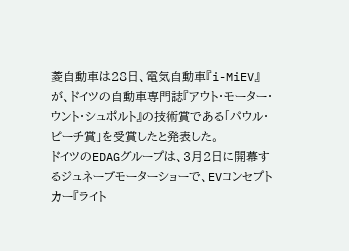菱自動車は28日、電気自動車『i-MiEV』が、ドイツの自動車専門誌『アウト・モーター・ウント・シュポルト』の技術賞である「パウル・ピーチ賞」を受賞したと発表した。
ドイツのEDAGグループは、3月2日に開幕するジュネーブモーターショーで、EVコンセプトカー『ライト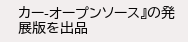カー-オープンソース』の発展版を出品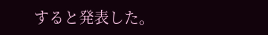すると発表した。